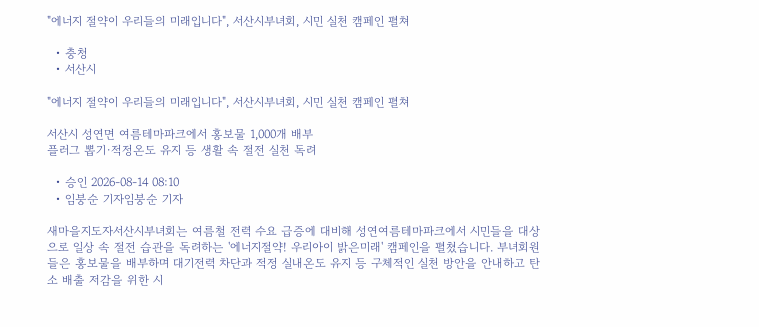"에너지 절약이 우리들의 미래입니다", 서산시부녀회, 시민 실천 캠페인 펼쳐

  • 충청
  • 서산시

"에너지 절약이 우리들의 미래입니다", 서산시부녀회, 시민 실천 캠페인 펼쳐

서산시 성연면 여름테마파크에서 홍보물 1,000개 배부
플러그 뽑기·적정온도 유지 등 생활 속 절전 실천 독려

  • 승인 2026-08-14 08:10
  • 임붕순 기자임붕순 기자

새마을지도자서산시부녀회는 여름철 전력 수요 급증에 대비해 성연여름테마파크에서 시민들을 대상으로 일상 속 절전 습관을 독려하는 '에너지절약! 우리아이 밝은미래' 캠페인을 펼쳤습니다. 부녀회원들은 홍보물을 배부하며 대기전력 차단과 적정 실내온도 유지 등 구체적인 실천 방안을 안내하고 탄소 배출 저감을 위한 시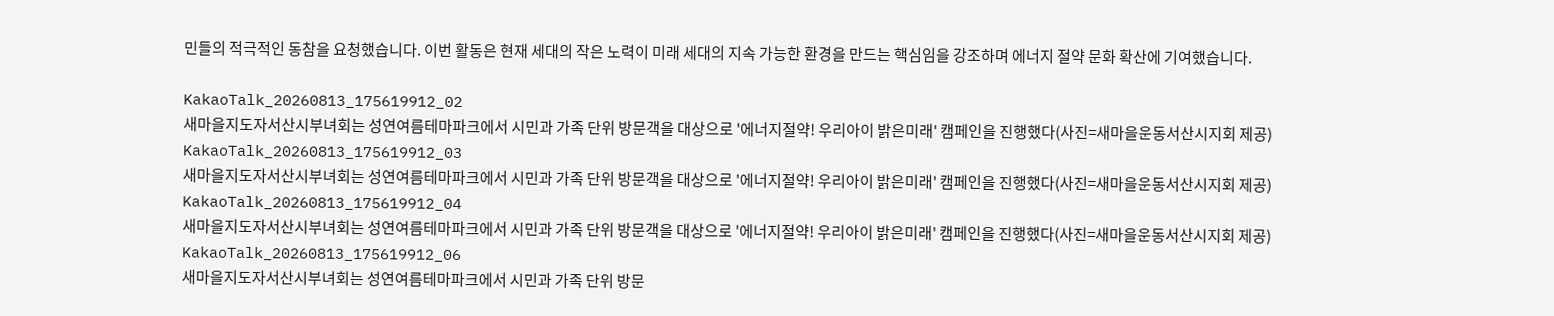민들의 적극적인 동참을 요청했습니다. 이번 활동은 현재 세대의 작은 노력이 미래 세대의 지속 가능한 환경을 만드는 핵심임을 강조하며 에너지 절약 문화 확산에 기여했습니다.

KakaoTalk_20260813_175619912_02
새마을지도자서산시부녀회는 성연여름테마파크에서 시민과 가족 단위 방문객을 대상으로 '에너지절약! 우리아이 밝은미래' 캠페인을 진행했다(사진=새마을운동서산시지회 제공)
KakaoTalk_20260813_175619912_03
새마을지도자서산시부녀회는 성연여름테마파크에서 시민과 가족 단위 방문객을 대상으로 '에너지절약! 우리아이 밝은미래' 캠페인을 진행했다(사진=새마을운동서산시지회 제공)
KakaoTalk_20260813_175619912_04
새마을지도자서산시부녀회는 성연여름테마파크에서 시민과 가족 단위 방문객을 대상으로 '에너지절약! 우리아이 밝은미래' 캠페인을 진행했다(사진=새마을운동서산시지회 제공)
KakaoTalk_20260813_175619912_06
새마을지도자서산시부녀회는 성연여름테마파크에서 시민과 가족 단위 방문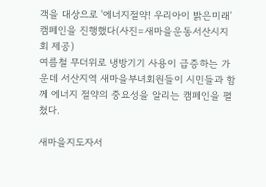객을 대상으로 '에너지절약! 우리아이 밝은미래' 캠페인을 진행했다(사진=새마을운동서산시지회 제공)
여름철 무더위로 냉방기기 사용이 급증하는 가운데 서산지역 새마을부녀회원들이 시민들과 함께 에너지 절약의 중요성을 알리는 캠페인을 펼쳤다.

새마을지도자서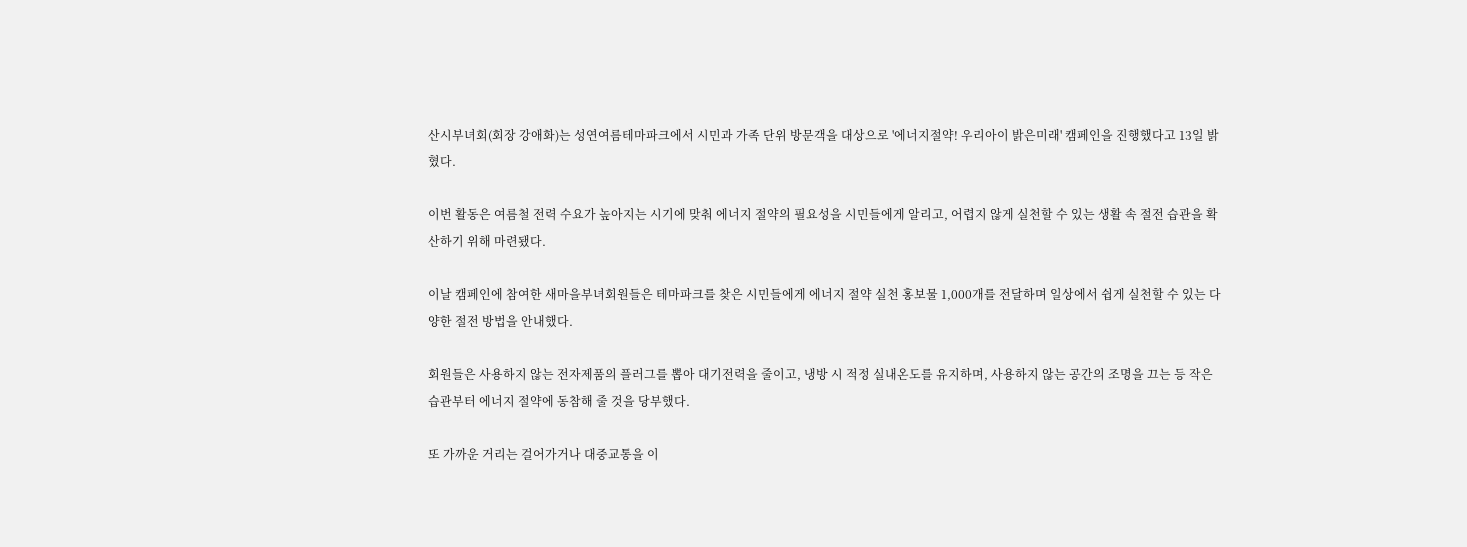산시부녀회(회장 강애화)는 성연여름테마파크에서 시민과 가족 단위 방문객을 대상으로 '에너지절약! 우리아이 밝은미래' 캠페인을 진행했다고 13일 밝혔다.

이번 활동은 여름철 전력 수요가 높아지는 시기에 맞춰 에너지 절약의 필요성을 시민들에게 알리고, 어렵지 않게 실천할 수 있는 생활 속 절전 습관을 확산하기 위해 마련됐다.

이날 캠페인에 참여한 새마을부녀회원들은 테마파크를 찾은 시민들에게 에너지 절약 실천 홍보물 1,000개를 전달하며 일상에서 쉽게 실천할 수 있는 다양한 절전 방법을 안내했다.

회원들은 사용하지 않는 전자제품의 플러그를 뽑아 대기전력을 줄이고, 냉방 시 적정 실내온도를 유지하며, 사용하지 않는 공간의 조명을 끄는 등 작은 습관부터 에너지 절약에 동참해 줄 것을 당부했다.

또 가까운 거리는 걸어가거나 대중교통을 이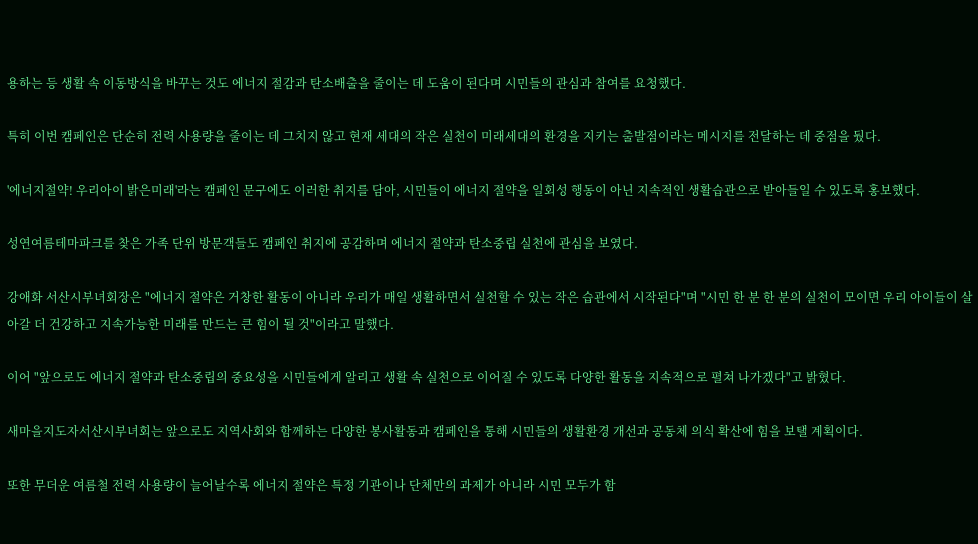용하는 등 생활 속 이동방식을 바꾸는 것도 에너지 절감과 탄소배출을 줄이는 데 도움이 된다며 시민들의 관심과 참여를 요청했다.

특히 이번 캠페인은 단순히 전력 사용량을 줄이는 데 그치지 않고 현재 세대의 작은 실천이 미래세대의 환경을 지키는 출발점이라는 메시지를 전달하는 데 중점을 뒀다.

'에너지절약! 우리아이 밝은미래'라는 캠페인 문구에도 이러한 취지를 담아, 시민들이 에너지 절약을 일회성 행동이 아닌 지속적인 생활습관으로 받아들일 수 있도록 홍보했다.

성연여름테마파크를 찾은 가족 단위 방문객들도 캠페인 취지에 공감하며 에너지 절약과 탄소중립 실천에 관심을 보였다.

강애화 서산시부녀회장은 "에너지 절약은 거창한 활동이 아니라 우리가 매일 생활하면서 실천할 수 있는 작은 습관에서 시작된다"며 "시민 한 분 한 분의 실천이 모이면 우리 아이들이 살아갈 더 건강하고 지속가능한 미래를 만드는 큰 힘이 될 것"이라고 말했다.

이어 "앞으로도 에너지 절약과 탄소중립의 중요성을 시민들에게 알리고 생활 속 실천으로 이어질 수 있도록 다양한 활동을 지속적으로 펼쳐 나가겠다"고 밝혔다.

새마을지도자서산시부녀회는 앞으로도 지역사회와 함께하는 다양한 봉사활동과 캠페인을 통해 시민들의 생활환경 개선과 공동체 의식 확산에 힘을 보탤 계획이다.

또한 무더운 여름철 전력 사용량이 늘어날수록 에너지 절약은 특정 기관이나 단체만의 과제가 아니라 시민 모두가 함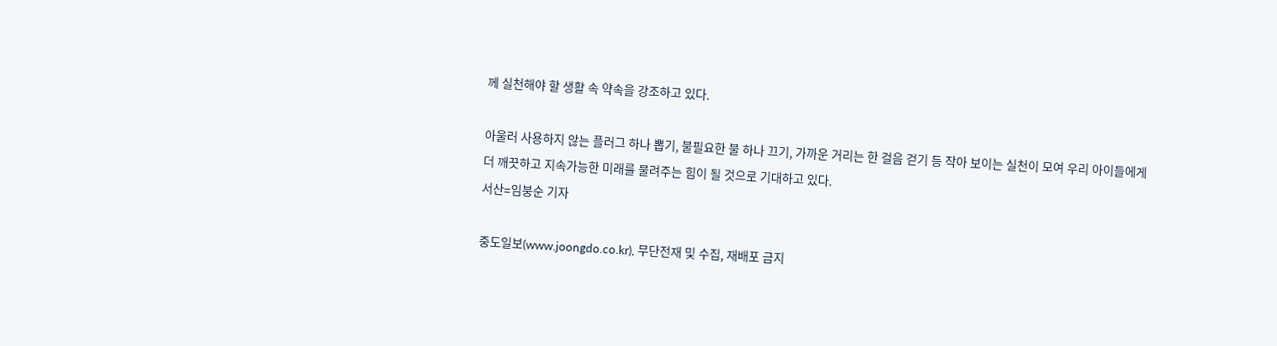께 실천해야 할 생활 속 약속을 강조하고 있다.

아울러 사용하지 않는 플러그 하나 뽑기, 불필요한 불 하나 끄기, 가까운 거리는 한 걸음 걷기 등 작아 보이는 실천이 모여 우리 아이들에게 더 깨끗하고 지속가능한 미래를 물려주는 힘이 될 것으로 기대하고 있다.
서산=임붕순 기자

중도일보(www.joongdo.co.kr), 무단전재 및 수집, 재배포 금지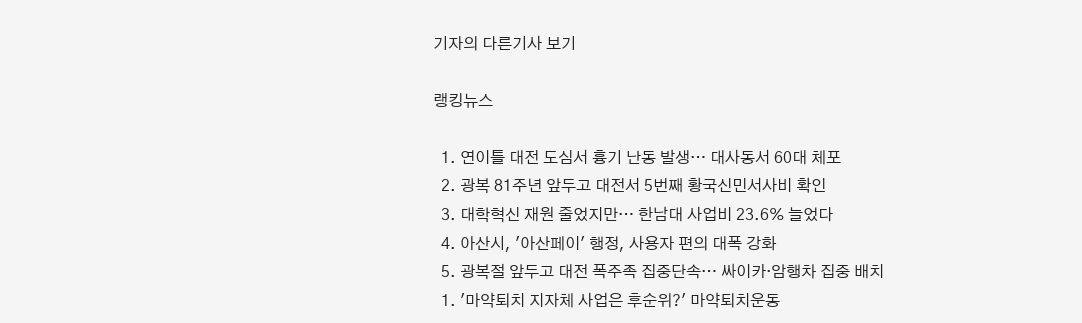기자의 다른기사 보기

랭킹뉴스

  1. 연이틀 대전 도심서 흉기 난동 발생… 대사동서 60대 체포
  2. 광복 81주년 앞두고 대전서 5번째 황국신민서사비 확인
  3. 대학혁신 재원 줄었지만… 한남대 사업비 23.6% 늘었다
  4. 아산시, '아산페이' 행정, 사용자 편의 대폭 강화
  5. 광복절 앞두고 대전 폭주족 집중단속… 싸이카·암행차 집중 배치
  1. '마약퇴치 지자체 사업은 후순위?' 마약퇴치운동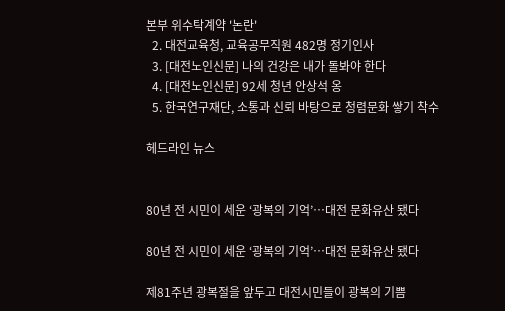본부 위수탁계약 '논란'
  2. 대전교육청, 교육공무직원 482명 정기인사
  3. [대전노인신문] 나의 건강은 내가 돌봐야 한다
  4. [대전노인신문] 92세 청년 안상석 옹
  5. 한국연구재단, 소통과 신뢰 바탕으로 청렴문화 쌓기 착수

헤드라인 뉴스


80년 전 시민이 세운 ‘광복의 기억’…대전 문화유산 됐다

80년 전 시민이 세운 ‘광복의 기억’…대전 문화유산 됐다

제81주년 광복절을 앞두고 대전시민들이 광복의 기쁨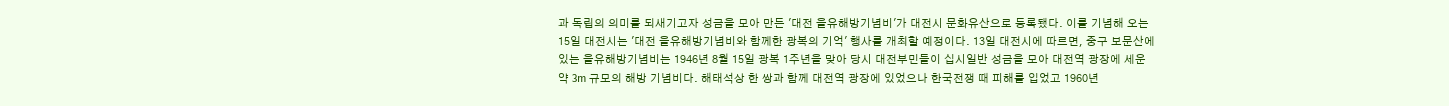과 독립의 의미를 되새기고자 성금을 모아 만든 '대전 을유해방기념비'가 대전시 문화유산으로 등록됐다. 이를 기념해 오는 15일 대전시는 '대전 을유해방기념비와 함께한 광복의 기억' 행사를 개최할 예정이다. 13일 대전시에 따르면, 중구 보문산에 있는 을유해방기념비는 1946년 8월 15일 광복 1주년을 맞아 당시 대전부민들이 십시일반 성금을 모아 대전역 광장에 세운 약 3m 규모의 해방 기념비다. 해태석상 한 쌍과 함께 대전역 광장에 있었으나 한국전쟁 때 피해를 입었고 1960년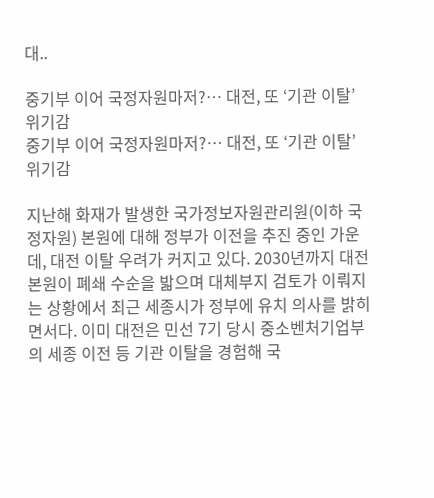대..

중기부 이어 국정자원마저?… 대전, 또 ‘기관 이탈’ 위기감
중기부 이어 국정자원마저?… 대전, 또 ‘기관 이탈’ 위기감

지난해 화재가 발생한 국가정보자원관리원(이하 국정자원) 본원에 대해 정부가 이전을 추진 중인 가운데, 대전 이탈 우려가 커지고 있다. 2030년까지 대전 본원이 폐쇄 수순을 밟으며 대체부지 검토가 이뤄지는 상황에서 최근 세종시가 정부에 유치 의사를 밝히면서다. 이미 대전은 민선 7기 당시 중소벤처기업부의 세종 이전 등 기관 이탈을 경험해 국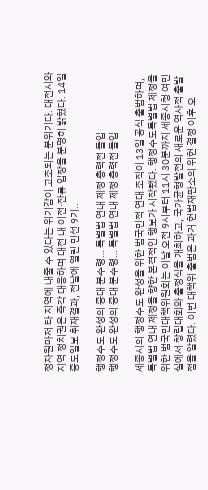정자원마저 타 지역에 내줄 수 있다는 위기감이 고조되는 분위기다. 대전시와 지역 정치권은 즉각 대응하며 대전 내 이전·잔류 입장을 분명히 밝혔다. 14일 중도일보 취재결과, 전날에 열린 민선 9기..

행정수도 완성의 중대 분수령… 특별법 연내 제정 총력전 돌입
행정수도 완성의 중대 분수령… 특별법 연내 제정 총력전 돌입

세종시의 행정수도 완성을 위한 범국민적 연대 조직이 13일 공식 출범하며, 특별법 연내 제정을 향한 본격적인 행보가 시작됐다. 행정수도특별법 제정을 위한 범국민대책위원회는 이날 오전 9시부터 11시 30분까지 세종시청 여민실에서 창립대회와 출정식을 개최하고, 국가균형발전의 새로운 역사적 출발점을 알렸다. 이번 대책위 출범은 과거 헌법재판소의 위헌 결정 이후 오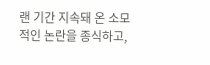랜 기간 지속돼 온 소모적인 논란을 종식하고,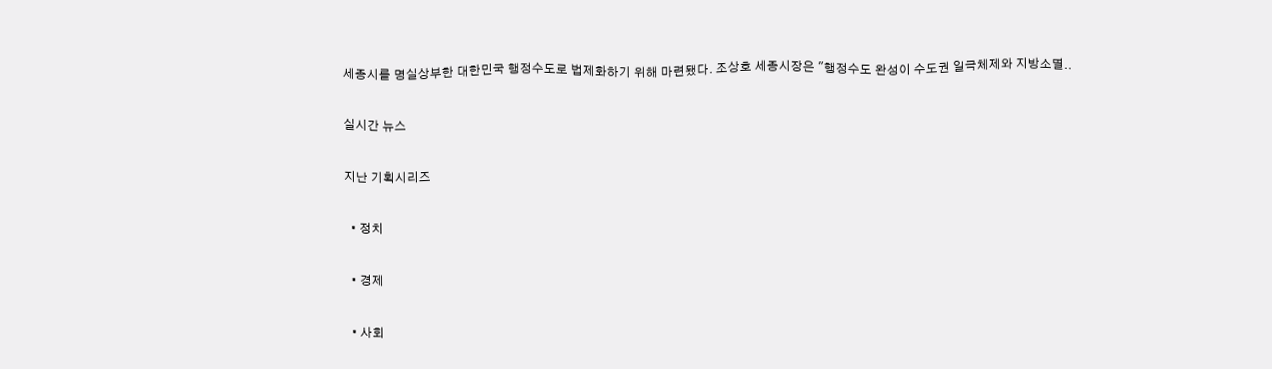세종시를 명실상부한 대한민국 행정수도로 법제화하기 위해 마련됐다. 조상호 세종시장은 "행정수도 완성이 수도권 일극체제와 지방소멸..

실시간 뉴스

지난 기획시리즈

  • 정치

  • 경제

  • 사회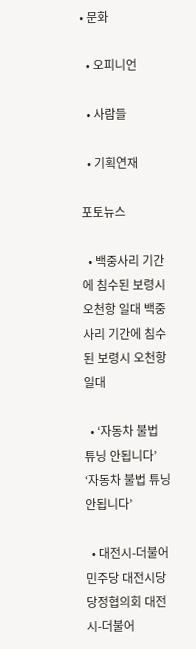• 문화

  • 오피니언

  • 사람들

  • 기획연재

포토뉴스

  • 백중사리 기간에 침수된 보령시 오천항 일대 백중사리 기간에 침수된 보령시 오천항 일대

  • ‘자동차 불법 튜닝 안됩니다’ ‘자동차 불법 튜닝 안됩니다’

  • 대전시-더불어민주당 대전시당 당정협의회 대전시-더불어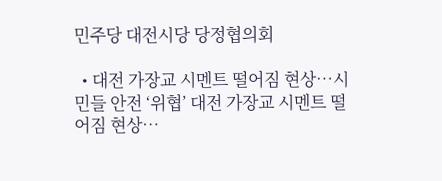민주당 대전시당 당정협의회

  • 대전 가장교 시멘트 떨어짐 현상…시민들 안전 ‘위협’ 대전 가장교 시멘트 떨어짐 현상…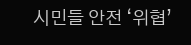시민들 안전 ‘위협’